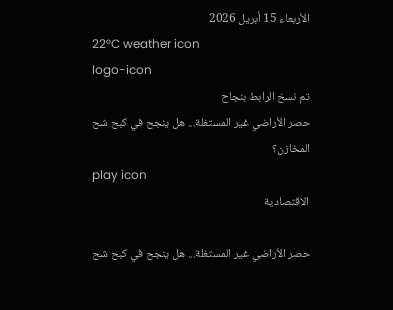الأربعاء 15 أبريل 2026
22°C weather icon
logo-icon
تم نسخ الرابط بنجاح
حصر الأراضي غير المستغلة... هل ينجح في كبح شح المخازن؟
play icon
الاقتصادية

حصر الأراضي غير المستغلة... هل ينجح في كبح شح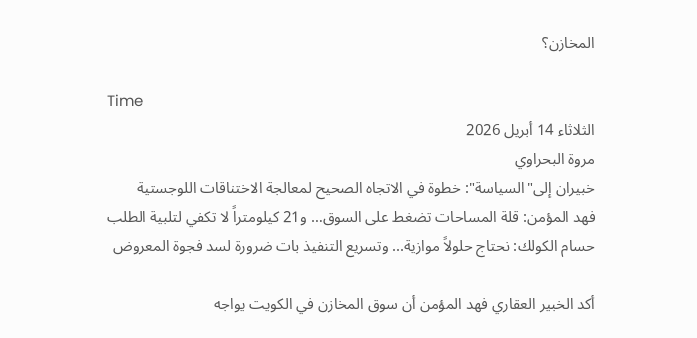المخازن؟

Time
الثلاثاء 14 أبريل 2026
مروة البحراوي
خبيران إلى"السياسة": خطوة في الاتجاه الصحيح لمعالجة الاختناقات اللوجستية
فهد المؤمن: قلة المساحات تضغط على السوق… و21 كيلومتراً لا تكفي لتلبية الطلب
حسام الكولك: نحتاج حلولاً موازية... وتسريع التنفيذ بات ضرورة لسد فجوة المعروض

أكد الخبير العقاري فهد المؤمن أن سوق المخازن في الكويت يواجه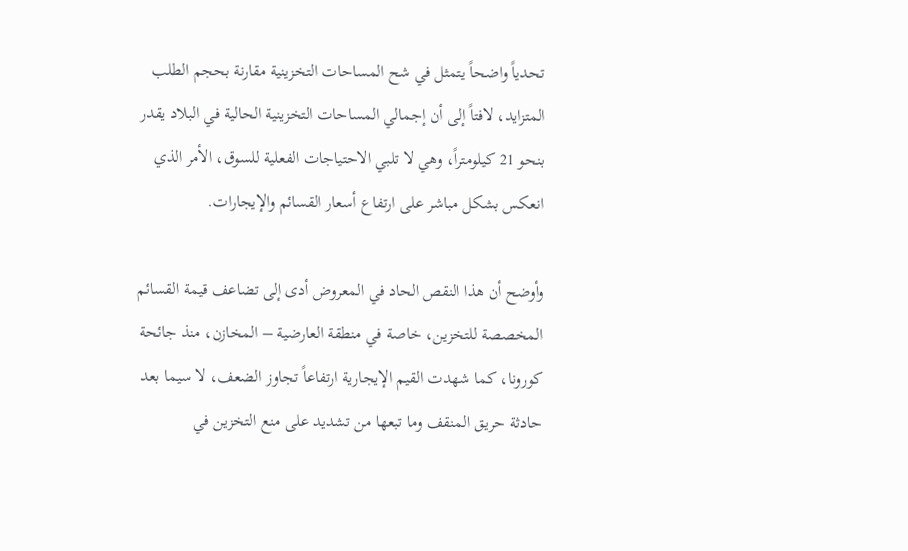تحدياً واضحاً يتمثل في شح المساحات التخزينية مقارنة بحجم الطلب المتزايد، لافتاً إلى أن إجمالي المساحات التخزينية الحالية في البلاد يقدر بنحو 21 كيلومتراً، وهي لا تلبي الاحتياجات الفعلية للسوق، الأمر الذي انعكس بشكل مباشر على ارتفاع أسعار القسائم والإيجارات.

وأوضح أن هذا النقص الحاد في المعروض أدى إلى تضاعف قيمة القسائم المخصصة للتخزين، خاصة في منطقة العارضية – المخازن، منذ جائحة كورونا، كما شهدت القيم الإيجارية ارتفاعاً تجاوز الضعف، لا سيما بعد حادثة حريق المنقف وما تبعها من تشديد على منع التخزين في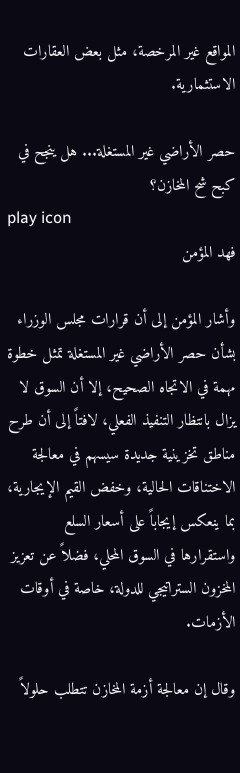المواقع غير المرخصة، مثل بعض العقارات الاستثمارية.

حصر الأراضي غير المستغلة... هل ينجح في كبح شح المخازن؟
play icon
فهد المؤمن

وأشار المؤمن إلى أن قرارات مجلس الوزراء بشأن حصر الأراضي غير المستغلة تمثل خطوة مهمة في الاتجاه الصحيح، إلا أن السوق لا يزال بانتظار التنفيذ الفعلي، لافتاً إلى أن طرح مناطق تخزينية جديدة سيسهم في معالجة الاختناقات الحالية، وخفض القيم الإيجارية، بما ينعكس إيجاباً على أسعار السلع واستقرارها في السوق المحلي، فضلاً عن تعزيز المخزون الستراتيجي للدولة، خاصة في أوقات الأزمات.

وقال إن معالجة أزمة المخازن تتطلب حلولاً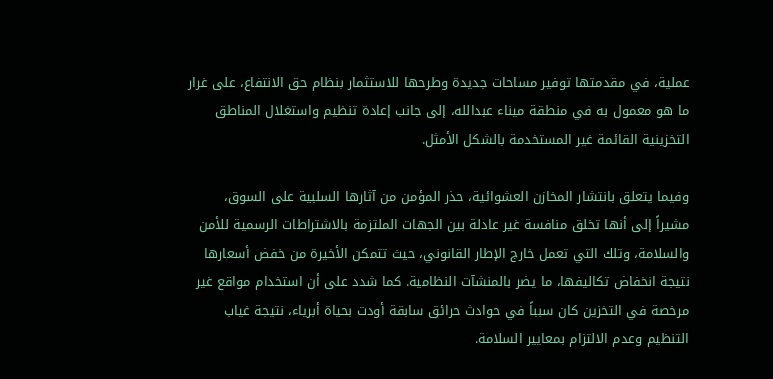عملية، في مقدمتها توفير مساحات جديدة وطرحها للاستثمار بنظام حق الانتفاع، على غرار ما هو معمول به في منطقة ميناء عبدالله، إلى جانب إعادة تنظيم واستغلال المناطق التخزينية القائمة غير المستخدمة بالشكل الأمثل.

وفيما يتعلق بانتشار المخازن العشوائية، حذر المؤمن من آثارها السلبية على السوق، مشيراً إلى أنها تخلق منافسة غير عادلة بين الجهات الملتزمة بالاشتراطات الرسمية للأمن والسلامة، وتلك التي تعمل خارج الإطار القانوني، حيث تتمكن الأخيرة من خفض أسعارها نتيجة انخفاض تكاليفها، ما يضر بالمنشآت النظامية. كما شدد على أن استخدام مواقع غير مرخصة في التخزين كان سبباً في حوادث حرائق سابقة أودت بحياة أبرياء، نتيجة غياب التنظيم وعدم الالتزام بمعايير السلامة.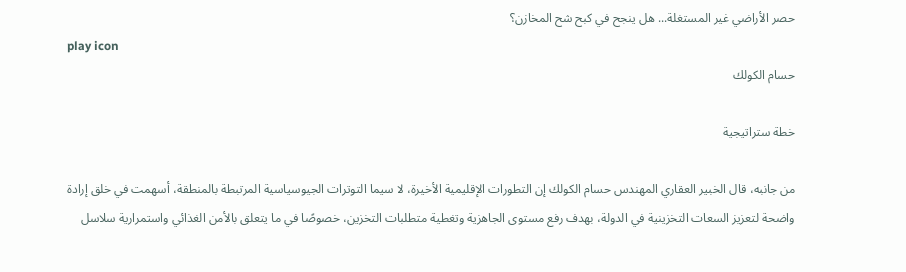حصر الأراضي غير المستغلة... هل ينجح في كبح شح المخازن؟
play icon
حسام الكولك

خطة ستراتيجية

من جانبه، قال الخبير العقاري المهندس حسام الكولك إن التطورات الإقليمية الأخيرة، لا سيما التوترات الجيوسياسية المرتبطة بالمنطقة، أسهمت في خلق إرادة واضحة لتعزيز السعات التخزينية في الدولة، بهدف رفع مستوى الجاهزية وتغطية متطلبات التخزين، خصوصًا في ما يتعلق بالأمن الغذائي واستمرارية سلاسل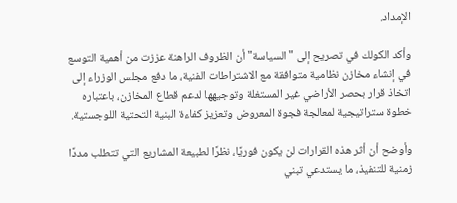الإمداد.

وأكد الكولك في تصريح إلى "السياسة" أن الظروف الراهنة عززت من أهمية التوسع في إنشاء مخازن نظامية متوافقة مع الاشتراطات الفنية، ما دفع مجلس الوزراء إلى اتخاذ قرار بحصر الأراضي غير المستغلة وتوجيهها لدعم قطاع المخازن، باعتباره خطوة ستراتيجية لمعالجة فجوة المعروض وتعزيز كفاءة البنية التحتية اللوجستية.

وأوضح أن أثر هذه القرارات لن يكون فوريًا، نظرًا لطبيعة المشاريع التي تتطلب مددًا زمنية للتنفيذ، ما يستدعي تبني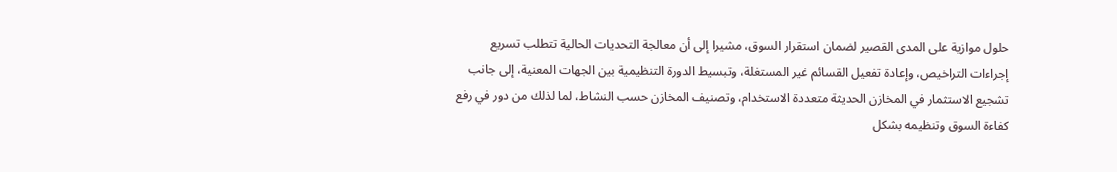حلول موازية على المدى القصير لضمان استقرار السوق، مشيرا إلى أن معالجة التحديات الحالية تتطلب تسريع إجراءات التراخيص، وإعادة تفعيل القسائم غير المستغلة، وتبسيط الدورة التنظيمية بين الجهات المعنية، إلى جانب تشجيع الاستثمار في المخازن الحديثة متعددة الاستخدام، وتصنيف المخازن حسب النشاط، لما لذلك من دور في رفع كفاءة السوق وتنظيمه بشكل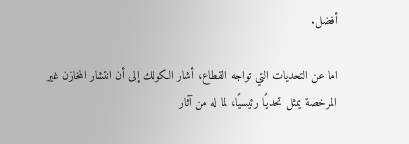أفضل.

اما عن التحديات التي تواجه القطاع، أشار الكولك إلى أن انتشار المخازن غير المرخصة يمثل تحديًا رئيسيًا، لما له من آثار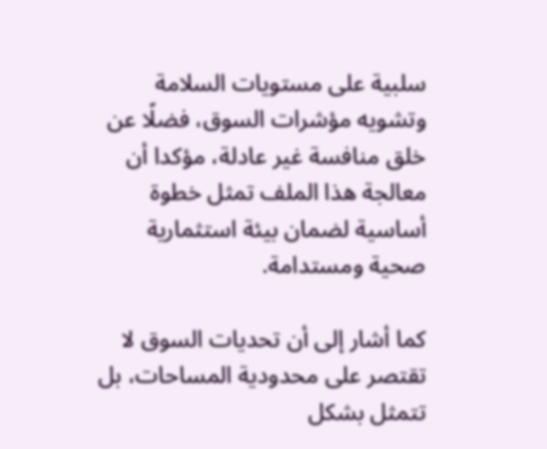سلبية على مستويات السلامة وتشويه مؤشرات السوق، فضلًا عن خلق منافسة غير عادلة، مؤكدا أن معالجة هذا الملف تمثل خطوة أساسية لضمان بيئة استثمارية صحية ومستدامة.

كما أشار إلى أن تحديات السوق لا تقتصر على محدودية المساحات، بل تتمثل بشكل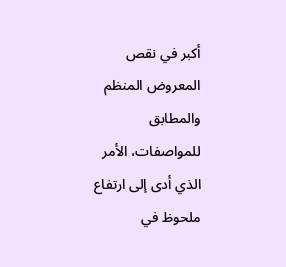أكبر في نقص المعروض المنظم والمطابق للمواصفات، الأمر الذي أدى إلى ارتفاع ملحوظ في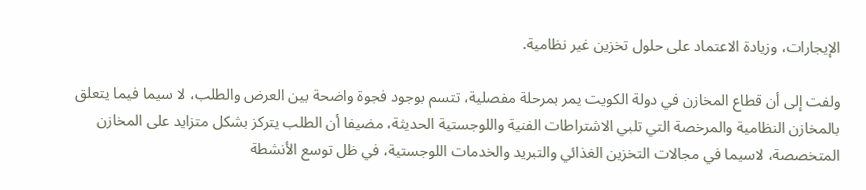الإيجارات، وزيادة الاعتماد على حلول تخزين غير نظامية.

ولفت إلى أن قطاع المخازن في دولة الكويت يمر بمرحلة مفصلية، تتسم بوجود فجوة واضحة بين العرض والطلب، لا سيما فيما يتعلق بالمخازن النظامية والمرخصة التي تلبي الاشتراطات الفنية واللوجستية الحديثة، مضيفا أن الطلب يتركز بشكل متزايد على المخازن المتخصصة، لاسيما في مجالات التخزين الغذائي والتبريد والخدمات اللوجستية، في ظل توسع الأنشطة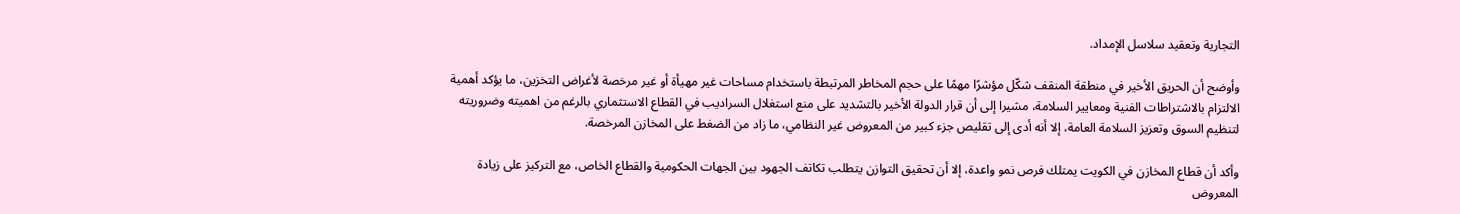التجارية وتعقيد سلاسل الإمداد.

وأوضح أن الحريق الأخير في منطقة المنقف شكّل مؤشرًا مهمًا على حجم المخاطر المرتبطة باستخدام مساحات غير مهيأة أو غير مرخصة لأغراض التخزين، ما يؤكد أهمية الالتزام بالاشتراطات الفنية ومعايير السلامة، مشيرا إلى أن قرار الدولة الأخير بالتشديد على منع استغلال السراديب في القطاع الاستثماري بالرغم من اهميته وضروريته لتنظيم السوق وتعزيز السلامة العامة، إلا أنه أدى إلى تقليص جزء كبير من المعروض غير النظامي، ما زاد من الضغط على المخازن المرخصة.

وأكد أن قطاع المخازن في الكويت يمتلك فرص نمو واعدة، إلا أن تحقيق التوازن يتطلب تكاتف الجهود بين الجهات الحكومية والقطاع الخاص، مع التركيز على زيادة المعروض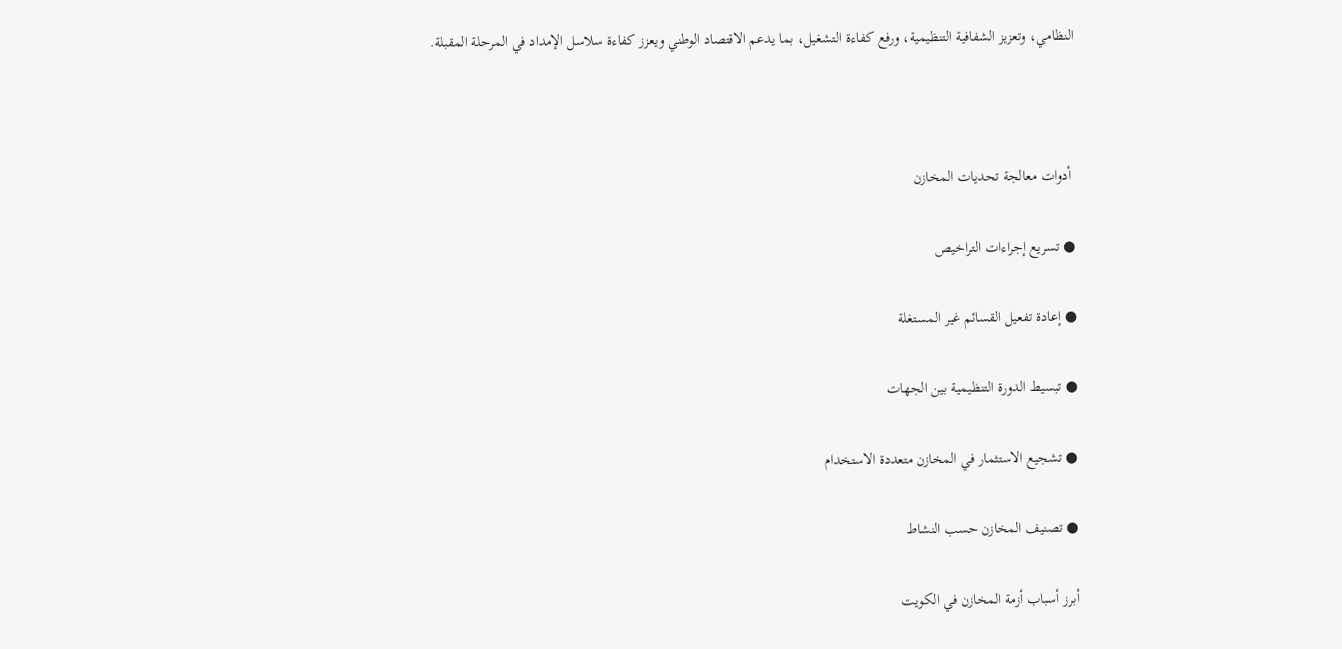النظامي، وتعزيز الشفافية التنظيمية، ورفع كفاءة التشغيل، بما يدعم الاقتصاد الوطني ويعزز كفاءة سلاسل الإمداد في المرحلة المقبلة.



 أدوات معالجة تحديات المخازن

● تسريع إجراءات التراخيص

● إعادة تفعيل القسائم غير المستغلة

● تبسيط الدورة التنظيمية بين الجهات

● تشجيع الاستثمار في المخازن متعددة الاستخدام

● تصنيف المخازن حسب النشاط

أبرز أسباب أزمة المخازن في الكويت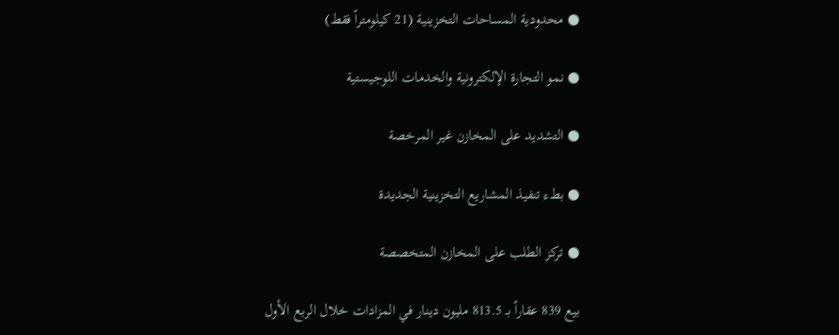● محدودية المساحات التخزينية (21 كيلومتراً فقط)

● نمو التجارة الإلكترونية والخدمات اللوجيستية

● التشديد على المخازن غير المرخصة

● بطء تنفيذ المشاريع التخزينية الجديدة

● تركز الطلب على المخازن المتخصصة

بيع 839 عقاراً بـ 813.5 مليون دينار في المزادات خلال الربع الأول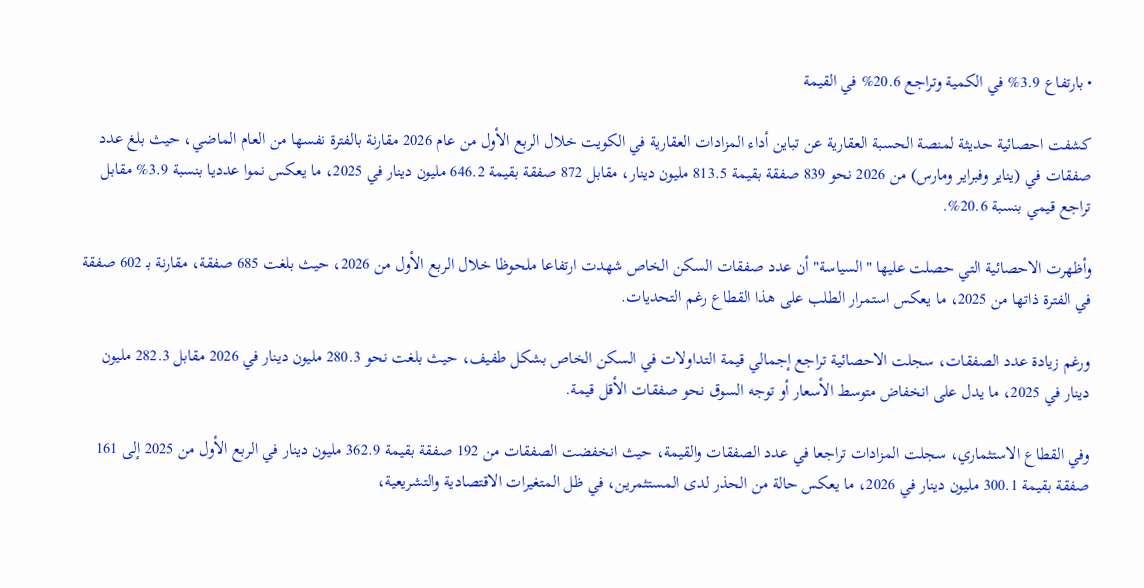• بارتفاع 3.9% في الكمية وتراجع 20.6% في القيمة

كشفت احصائية حديثة لمنصة الحسبة العقارية عن تباين أداء المزادات العقارية في الكويت خلال الربع الأول من عام 2026 مقارنة بالفترة نفسها من العام الماضي، حيث بلغ عدد صفقات في (يناير وفبراير ومارس) من 2026 نحو 839 صفقة بقيمة 813.5 مليون دينار، مقابل 872 صفقة بقيمة 646.2 مليون دينار في 2025، ما يعكس نموا عدديا بنسبة 3.9% مقابل تراجع قيمي بنسبة 20.6%.

وأظهرت الاحصائية التي حصلت عليها "السياسة" أن عدد صفقات السكن الخاص شهدت ارتفاعا ملحوظا خلال الربع الأول من 2026، حيث بلغت 685 صفقة، مقارنة بـ 602 صفقة في الفترة ذاتها من 2025، ما يعكس استمرار الطلب على هذا القطاع رغم التحديات.

ورغم زيادة عدد الصفقات، سجلت الاحصائية تراجع إجمالي قيمة التداولات في السكن الخاص بشكل طفيف، حيث بلغت نحو 280.3 مليون دينار في 2026 مقابل 282.3 مليون دينار في 2025، ما يدل على انخفاض متوسط الأسعار أو توجه السوق نحو صفقات الأقل قيمة.

وفي القطاع الاستثماري، سجلت المزادات تراجعا في عدد الصفقات والقيمة، حيث انخفضت الصفقات من 192 صفقة بقيمة 362.9 مليون دينار في الربع الأول من 2025 إلى 161 صفقة بقيمة 300.1 مليون دينار في 2026، ما يعكس حالة من الحذر لدى المستثمرين، في ظل المتغيرات الاقتصادية والتشريعية،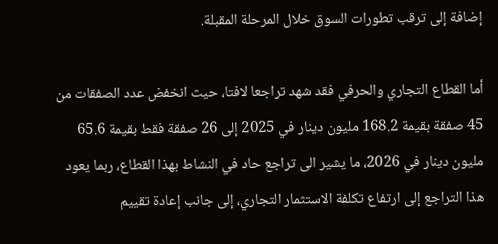إضافة إلى ترقب تطورات السوق خلال المرحلة المقبلة.

أما القطاع التجاري والحرفي فقد شهد تراجعا لافتا، حيث انخفض عدد الصفقات من 45 صفقة بقيمة 168.2 مليون دينار في 2025 إلى 26 صفقة فقط بقيمة 65.6 مليون دينار في 2026، ما يشير الى تراجع حاد في النشاط بهذا القطاع، ربما يعود هذا التراجع إلى ارتفاع تكلفة الاستثمار التجاري، إلى جانب إعادة تقييم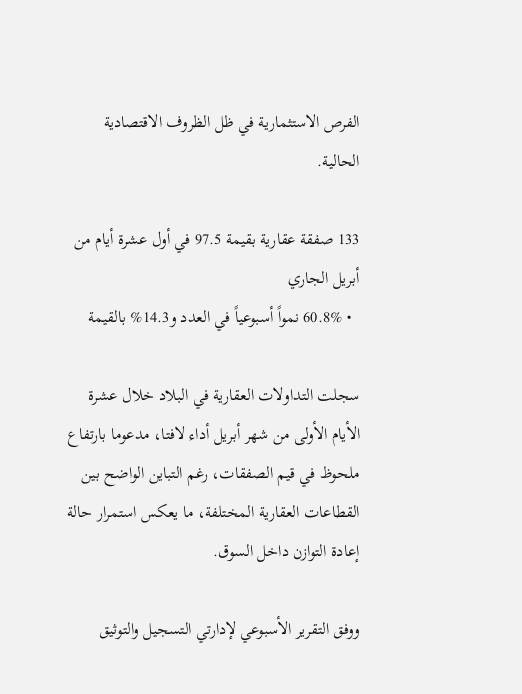الفرص الاستثمارية في ظل الظروف الاقتصادية الحالية.

133 صفقة عقارية بقيمة 97.5 في أول عشرة أيام من أبريل الجاري
  • 60.8% نمواً أسبوعياً في العدد و14.3% بالقيمة

سجلت التداولات العقارية في البلاد خلال عشرة الأيام الأولى من شهر أبريل أداء لافتا، مدعوما بارتفاع ملحوظ في قيم الصفقات، رغم التباين الواضح بين القطاعات العقارية المختلفة، ما يعكس استمرار حالة إعادة التوازن داخل السوق.

ووفق التقرير الأسبوعي لإدارتي التسجيل والتوثيق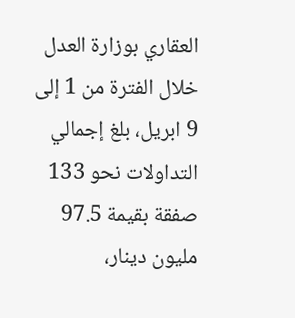العقاري بوزارة العدل خلال الفترة من 1 إلى 9 ابريل، بلغ إجمالي التداولات نحو 133 صفقة بقيمة 97.5 مليون دينار،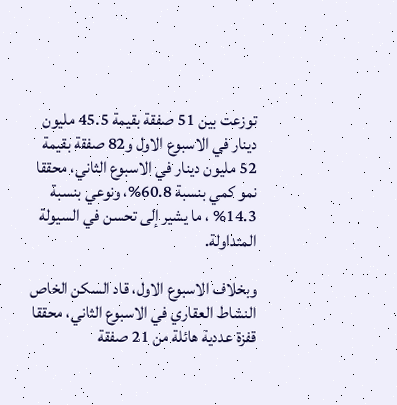توزعت بين 51 صفقة بقيمة 45.5 مليون دينار في الاسبوع الاول و82 صفقة بقيمة 52 مليون دينار في الاسبوع الثاني، محققا نمو كمي بنسبة 60.8%، ونوعي بنسبة 14.3% ، ما يشير إلى تحسن في السيولة المتداولة.

وبخلاف الاسبوع الاول، قاد السكن الخاص النشاط العقاري في الاسبوع الثاني، محققا قفزة عددية هائلة من 21 صفقة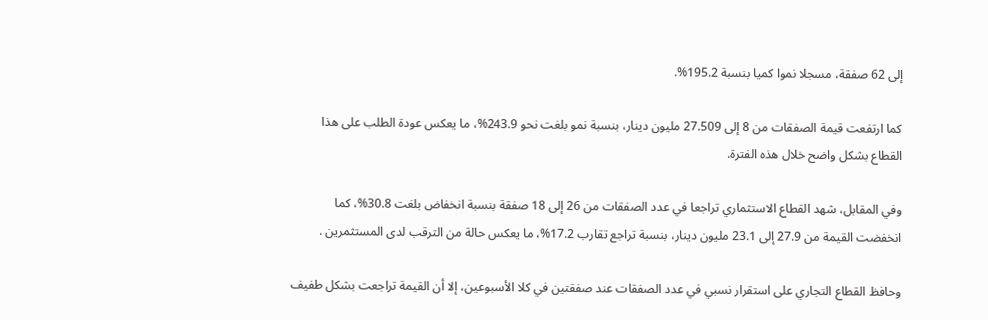إلى 62 صفقة، مسجلا نموا كميا بنسبة 195.2%.

كما ارتفعت قيمة الصفقات من 8 إلى 27.509 مليون دينار، بنسبة نمو بلغت نحو 243.9%، ما يعكس عودة الطلب على هذا القطاع بشكل واضح خلال هذه الفترة.

وفي المقابل، شهد القطاع الاستثماري تراجعا في عدد الصفقات من 26 إلى 18 صفقة بنسبة انخفاض بلغت 30.8%، كما انخفضت القيمة من 27.9 إلى 23.1 مليون دينار، بنسبة تراجع تقارب 17.2%، ما يعكس حالة من الترقب لدى المستثمرين .

وحافظ القطاع التجاري على استقرار نسبي في عدد الصفقات عند صفقتين في كلا الأسبوعين، إلا أن القيمة تراجعت بشكل طفيف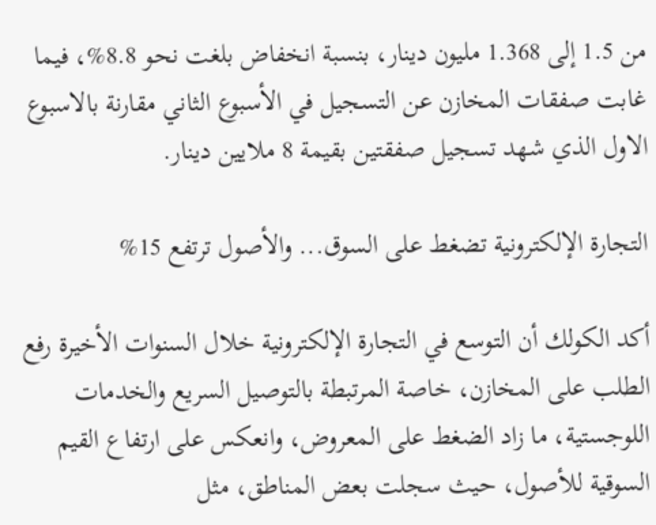من 1.5 إلى 1.368 مليون دينار، بنسبة انخفاض بلغت نحو 8.8%، فيما غابت صفقات المخازن عن التسجيل في الأسبوع الثاني مقارنة بالاسبوع الاول الذي شهد تسجيل صفقتين بقيمة 8 ملايين دينار.

التجارة الإلكترونية تضغط على السوق... والأصول ترتفع 15%

أكد الكولك أن التوسع في التجارة الإلكترونية خلال السنوات الأخيرة رفع الطلب على المخازن، خاصة المرتبطة بالتوصيل السريع والخدمات اللوجستية، ما زاد الضغط على المعروض، وانعكس على ارتفاع القيم السوقية للأصول، حيث سجلت بعض المناطق، مثل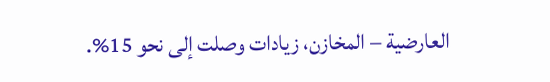العارضية – المخازن، زيادات وصلت إلى نحو 15%.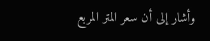وأشار إلى أن سعر المتر المربع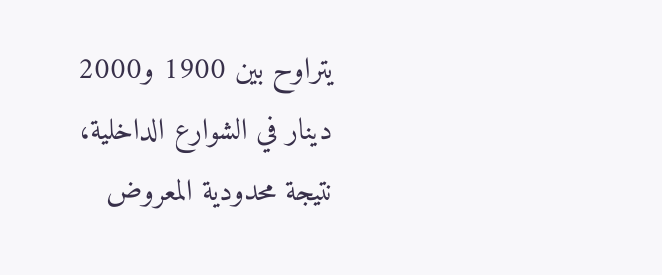يتراوح بين 1900 و2000 دينار في الشوارع الداخلية، نتيجة محدودية المعروض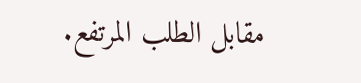مقابل الطلب المرتفع.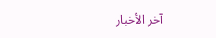آخر الأخبار